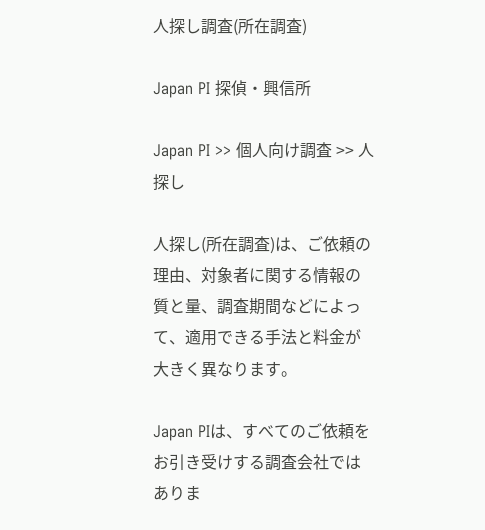人探し調査(所在調査)

Japan PI 探偵・興信所

Japan PI >> 個人向け調査 >> 人探し

人探し(所在調査)は、ご依頼の理由、対象者に関する情報の質と量、調査期間などによって、適用できる手法と料金が大きく異なります。

Japan PIは、すべてのご依頼をお引き受けする調査会社ではありま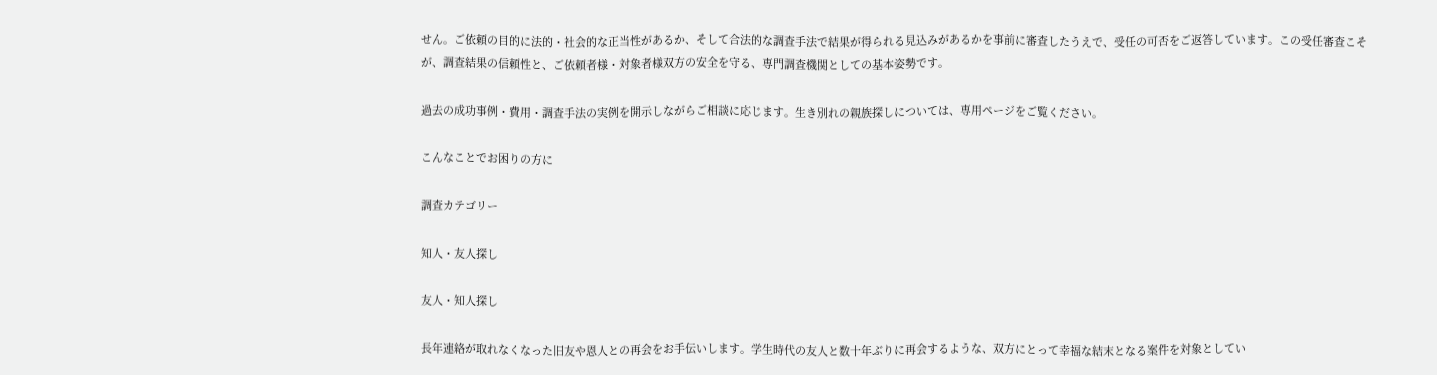せん。ご依頼の目的に法的・社会的な正当性があるか、そして合法的な調査手法で結果が得られる見込みがあるかを事前に審査したうえで、受任の可否をご返答しています。この受任審査こそが、調査結果の信頼性と、ご依頼者様・対象者様双方の安全を守る、専門調査機関としての基本姿勢です。

過去の成功事例・費用・調査手法の実例を開示しながらご相談に応じます。生き別れの親族探しについては、専用ページをご覧ください。

こんなことでお困りの方に

調査カテゴリー

知人・友人探し

友人・知人探し

長年連絡が取れなくなった旧友や恩人との再会をお手伝いします。学生時代の友人と数十年ぶりに再会するような、双方にとって幸福な結末となる案件を対象としてい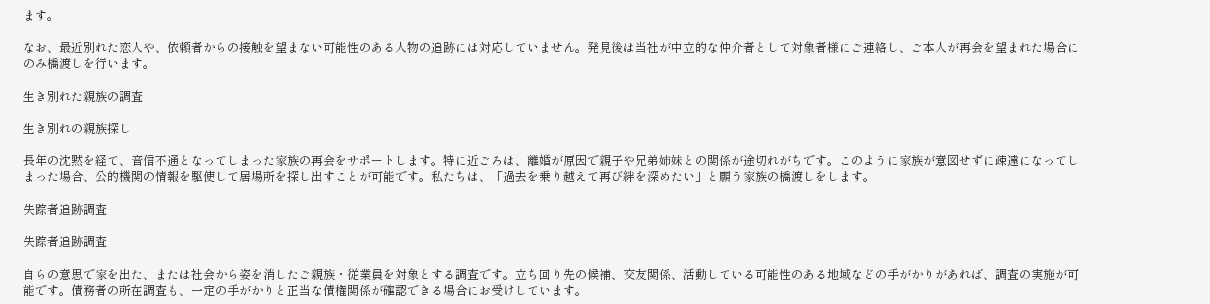ます。

なお、最近別れた恋人や、依頼者からの接触を望まない可能性のある人物の追跡には対応していません。発見後は当社が中立的な仲介者として対象者様にご連絡し、ご本人が再会を望まれた場合にのみ橋渡しを行います。

生き別れた親族の調査

生き別れの親族探し

長年の沈黙を経て、音信不通となってしまった家族の再会をサポートします。特に近ごろは、離婚が原因で親子や兄弟姉妹との関係が途切れがちです。このように家族が意図せずに疎遠になってしまった場合、公的機関の情報を駆使して居場所を探し出すことが可能です。私たちは、「過去を乗り越えて再び絆を深めたい」と願う家族の橋渡しをします。

失踪者追跡調査

失踪者追跡調査

自らの意思で家を出た、または社会から姿を消したご親族・従業員を対象とする調査です。立ち回り先の候補、交友関係、活動している可能性のある地域などの手がかりがあれば、調査の実施が可能です。債務者の所在調査も、一定の手がかりと正当な債権関係が確認できる場合にお受けしています。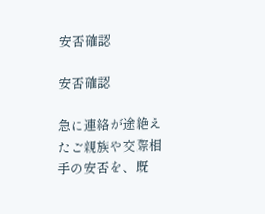安否確認

安否確認

急に連絡が途絶えたご親族や交際相手の安否を、既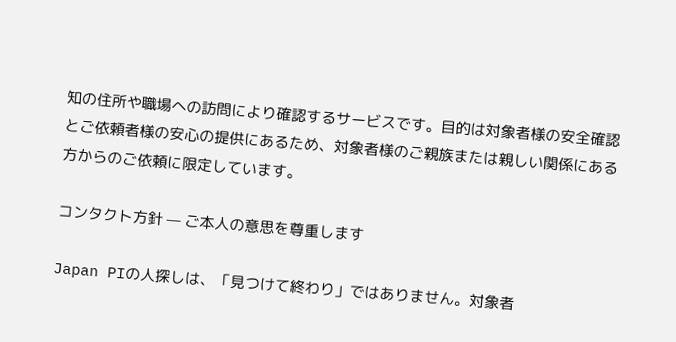知の住所や職場への訪問により確認するサービスです。目的は対象者様の安全確認とご依頼者様の安心の提供にあるため、対象者様のご親族または親しい関係にある方からのご依頼に限定しています。

コンタクト方針 — ご本人の意思を尊重します

Japan PIの人探しは、「見つけて終わり」ではありません。対象者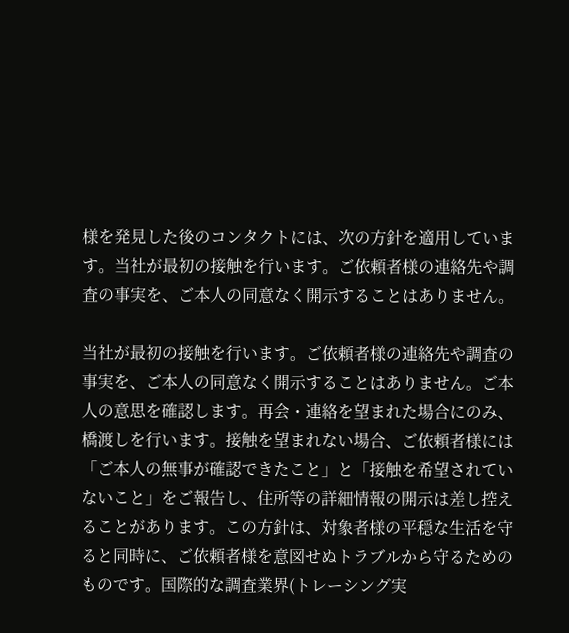様を発見した後のコンタクトには、次の方針を適用しています。当社が最初の接触を行います。ご依頼者様の連絡先や調査の事実を、ご本人の同意なく開示することはありません。

当社が最初の接触を行います。ご依頼者様の連絡先や調査の事実を、ご本人の同意なく開示することはありません。ご本人の意思を確認します。再会・連絡を望まれた場合にのみ、橋渡しを行います。接触を望まれない場合、ご依頼者様には「ご本人の無事が確認できたこと」と「接触を希望されていないこと」をご報告し、住所等の詳細情報の開示は差し控えることがあります。この方針は、対象者様の平穏な生活を守ると同時に、ご依頼者様を意図せぬトラブルから守るためのものです。国際的な調査業界(トレーシング実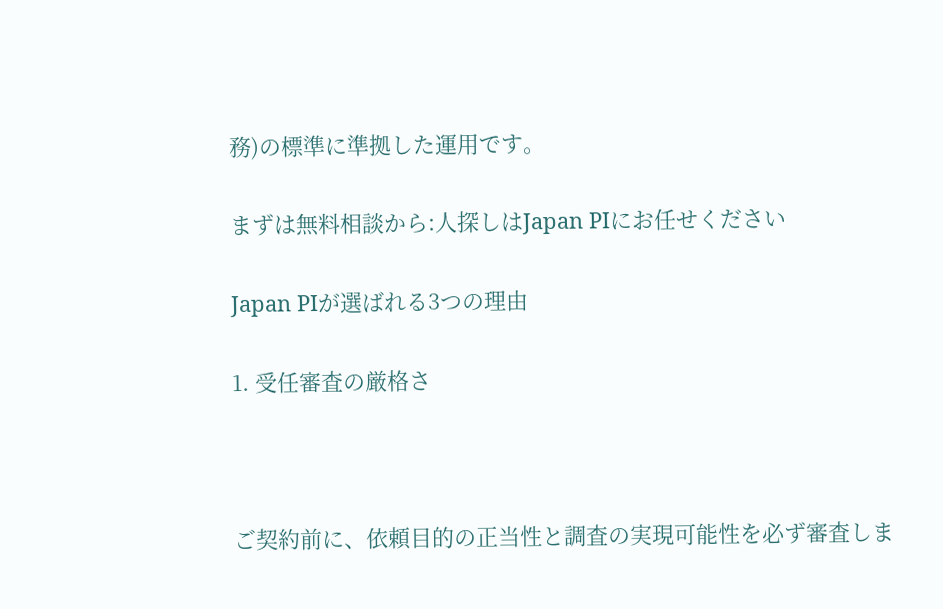務)の標準に準拠した運用です。

まずは無料相談から:人探しはJapan PIにお任せください

Japan PIが選ばれる3つの理由

1. 受任審査の厳格さ



ご契約前に、依頼目的の正当性と調査の実現可能性を必ず審査しま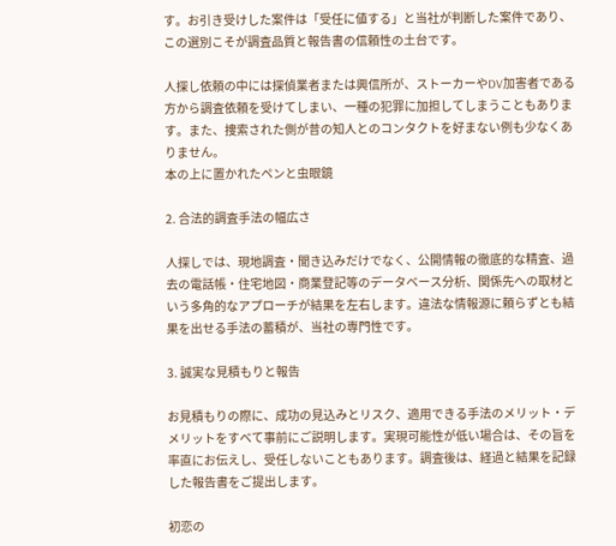す。お引き受けした案件は「受任に値する」と当社が判断した案件であり、この選別こそが調査品質と報告書の信頼性の土台です。

人探し依頼の中には探偵業者または興信所が、ストーカーやDV加害者である方から調査依頼を受けてしまい、一種の犯罪に加担してしまうこともあります。また、捜索された側が昔の知人とのコンタクトを好まない例も少なくありません。
本の上に置かれたペンと虫眼鏡

2. 合法的調査手法の幅広さ

人探しでは、現地調査・聞き込みだけでなく、公開情報の徹底的な精査、過去の電話帳・住宅地図・商業登記等のデータベース分析、関係先への取材という多角的なアプローチが結果を左右します。違法な情報源に頼らずとも結果を出せる手法の蓄積が、当社の専門性です。

3. 誠実な見積もりと報告

お見積もりの際に、成功の見込みとリスク、適用できる手法のメリット・デメリットをすべて事前にご説明します。実現可能性が低い場合は、その旨を率直にお伝えし、受任しないこともあります。調査後は、経過と結果を記録した報告書をご提出します。

初恋の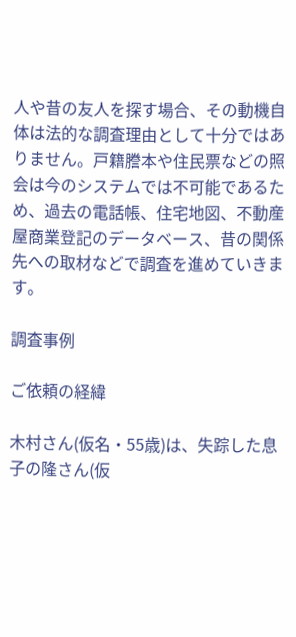人や昔の友人を探す場合、その動機自体は法的な調査理由として十分ではありません。戸籍謄本や住民票などの照会は今のシステムでは不可能であるため、過去の電話帳、住宅地図、不動産屋商業登記のデータベース、昔の関係先への取材などで調査を進めていきます。

調査事例

ご依頼の経緯

木村さん(仮名・55歳)は、失踪した息子の隆さん(仮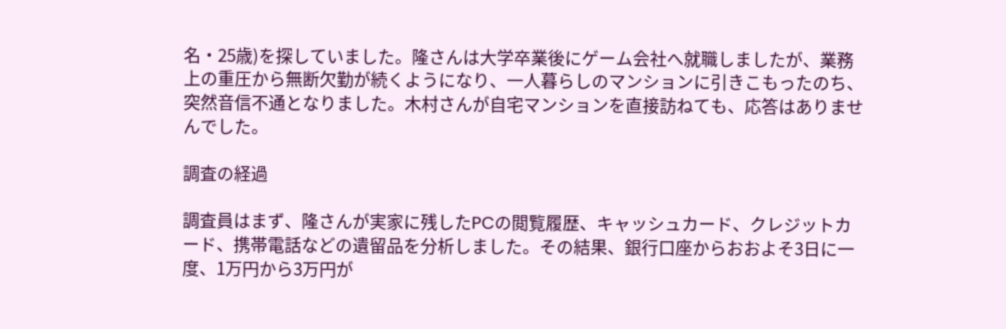名・25歳)を探していました。隆さんは大学卒業後にゲーム会社へ就職しましたが、業務上の重圧から無断欠勤が続くようになり、一人暮らしのマンションに引きこもったのち、突然音信不通となりました。木村さんが自宅マンションを直接訪ねても、応答はありませんでした。

調査の経過

調査員はまず、隆さんが実家に残したPCの閲覧履歴、キャッシュカード、クレジットカード、携帯電話などの遺留品を分析しました。その結果、銀行口座からおおよそ3日に一度、1万円から3万円が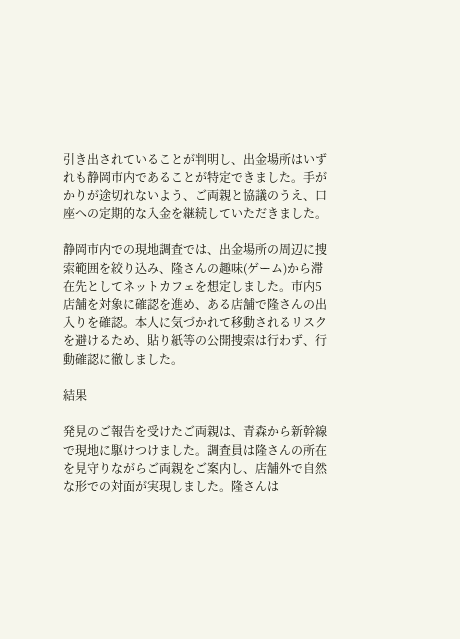引き出されていることが判明し、出金場所はいずれも静岡市内であることが特定できました。手がかりが途切れないよう、ご両親と協議のうえ、口座への定期的な入金を継続していただきました。

静岡市内での現地調査では、出金場所の周辺に捜索範囲を絞り込み、隆さんの趣味(ゲーム)から滞在先としてネットカフェを想定しました。市内5店舗を対象に確認を進め、ある店舗で隆さんの出入りを確認。本人に気づかれて移動されるリスクを避けるため、貼り紙等の公開捜索は行わず、行動確認に徹しました。

結果

発見のご報告を受けたご両親は、青森から新幹線で現地に駆けつけました。調査員は隆さんの所在を見守りながらご両親をご案内し、店舗外で自然な形での対面が実現しました。隆さんは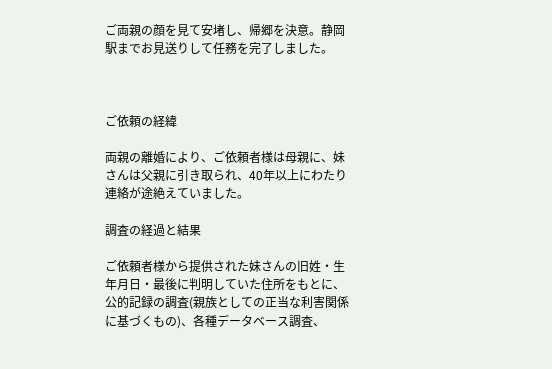ご両親の顔を見て安堵し、帰郷を決意。静岡駅までお見送りして任務を完了しました。



ご依頼の経緯

両親の離婚により、ご依頼者様は母親に、妹さんは父親に引き取られ、40年以上にわたり連絡が途絶えていました。

調査の経過と結果

ご依頼者様から提供された妹さんの旧姓・生年月日・最後に判明していた住所をもとに、公的記録の調査(親族としての正当な利害関係に基づくもの)、各種データベース調査、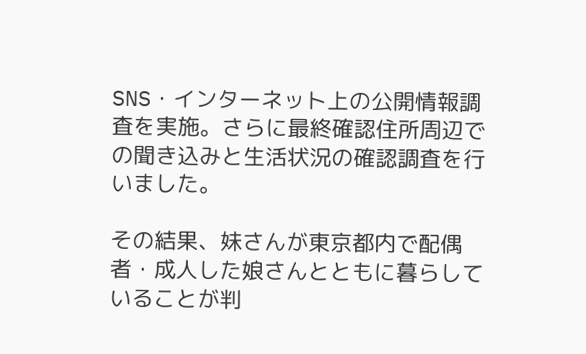SNS・インターネット上の公開情報調査を実施。さらに最終確認住所周辺での聞き込みと生活状況の確認調査を行いました。

その結果、妹さんが東京都内で配偶者・成人した娘さんとともに暮らしていることが判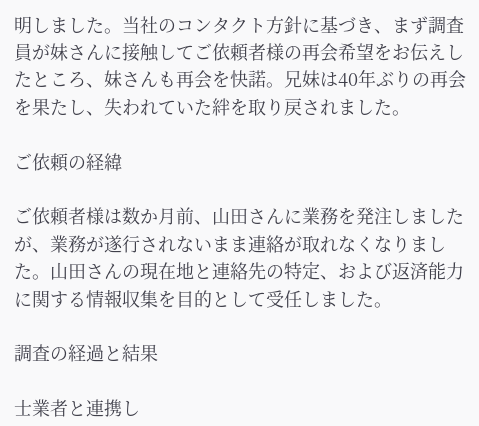明しました。当社のコンタクト方針に基づき、まず調査員が妹さんに接触してご依頼者様の再会希望をお伝えしたところ、妹さんも再会を快諾。兄妹は40年ぶりの再会を果たし、失われていた絆を取り戻されました。

ご依頼の経緯

ご依頼者様は数か月前、山田さんに業務を発注しましたが、業務が遂行されないまま連絡が取れなくなりました。山田さんの現在地と連絡先の特定、および返済能力に関する情報収集を目的として受任しました。

調査の経過と結果

士業者と連携し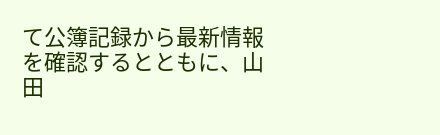て公簿記録から最新情報を確認するとともに、山田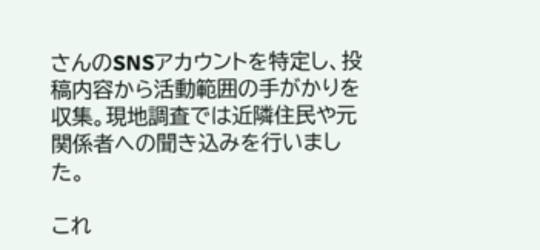さんのSNSアカウントを特定し、投稿内容から活動範囲の手がかりを収集。現地調査では近隣住民や元関係者への聞き込みを行いました。

これ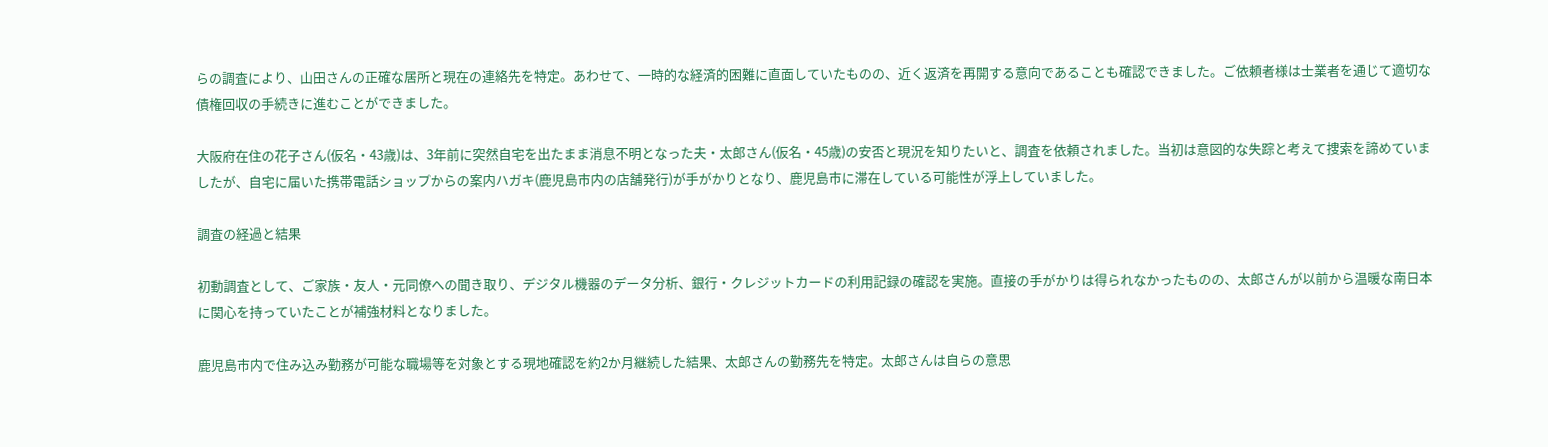らの調査により、山田さんの正確な居所と現在の連絡先を特定。あわせて、一時的な経済的困難に直面していたものの、近く返済を再開する意向であることも確認できました。ご依頼者様は士業者を通じて適切な債権回収の手続きに進むことができました。

大阪府在住の花子さん(仮名・43歳)は、3年前に突然自宅を出たまま消息不明となった夫・太郎さん(仮名・45歳)の安否と現況を知りたいと、調査を依頼されました。当初は意図的な失踪と考えて捜索を諦めていましたが、自宅に届いた携帯電話ショップからの案内ハガキ(鹿児島市内の店舗発行)が手がかりとなり、鹿児島市に滞在している可能性が浮上していました。

調査の経過と結果

初動調査として、ご家族・友人・元同僚への聞き取り、デジタル機器のデータ分析、銀行・クレジットカードの利用記録の確認を実施。直接の手がかりは得られなかったものの、太郎さんが以前から温暖な南日本に関心を持っていたことが補強材料となりました。

鹿児島市内で住み込み勤務が可能な職場等を対象とする現地確認を約2か月継続した結果、太郎さんの勤務先を特定。太郎さんは自らの意思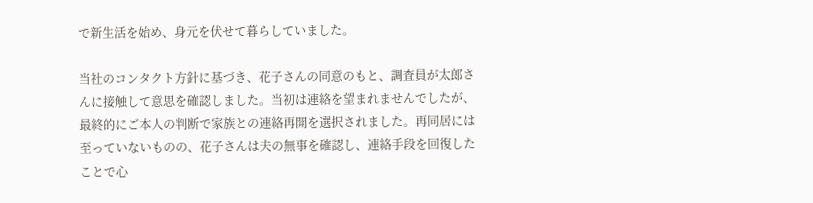で新生活を始め、身元を伏せて暮らしていました。

当社のコンタクト方針に基づき、花子さんの同意のもと、調査員が太郎さんに接触して意思を確認しました。当初は連絡を望まれませんでしたが、最終的にご本人の判断で家族との連絡再開を選択されました。再同居には至っていないものの、花子さんは夫の無事を確認し、連絡手段を回復したことで心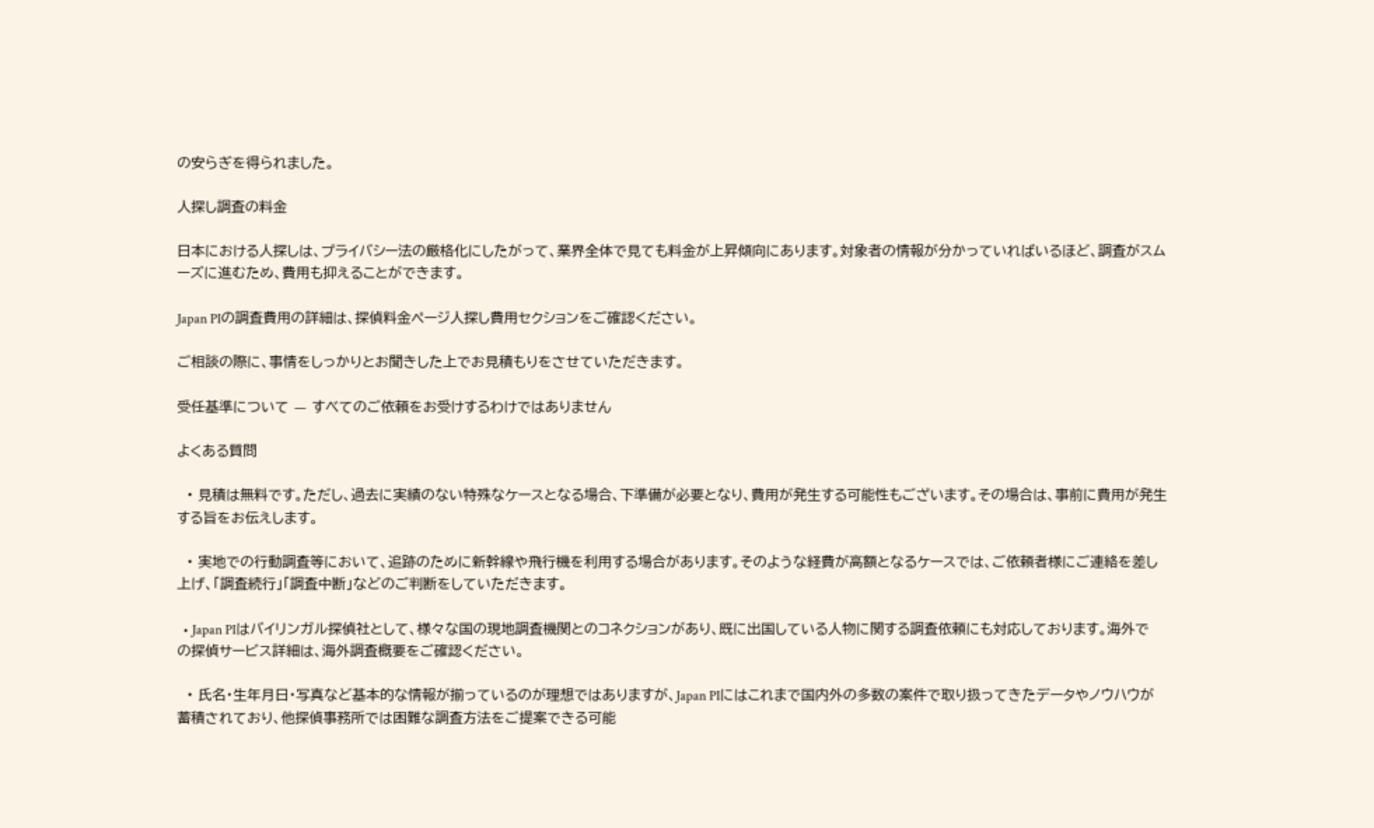の安らぎを得られました。

人探し調査の料金

日本における人探しは、プライバシー法の厳格化にしたがって、業界全体で見ても料金が上昇傾向にあります。対象者の情報が分かっていればいるほど、調査がスムーズに進むため、費用も抑えることができます。

Japan PIの調査費用の詳細は、探偵料金ページ人探し費用セクションをご確認ください。

ご相談の際に、事情をしっかりとお聞きした上でお見積もりをさせていただきます。

受任基準について — すべてのご依頼をお受けするわけではありません

よくある質問

  • 見積は無料です。ただし、過去に実績のない特殊なケースとなる場合、下準備が必要となり、費用が発生する可能性もございます。その場合は、事前に費用が発生する旨をお伝えします。

  • 実地での行動調査等において、追跡のために新幹線や飛行機を利用する場合があります。そのような経費が高額となるケースでは、ご依頼者様にご連絡を差し上げ、「調査続行」「調査中断」などのご判断をしていただきます。

  • Japan PIはバイリンガル探偵社として、様々な国の現地調査機関とのコネクションがあり、既に出国している人物に関する調査依頼にも対応しております。海外での探偵サービス詳細は、海外調査概要をご確認ください。

  • 氏名・生年月日・写真など基本的な情報が揃っているのが理想ではありますが、Japan PIにはこれまで国内外の多数の案件で取り扱ってきたデータやノウハウが蓄積されており、他探偵事務所では困難な調査方法をご提案できる可能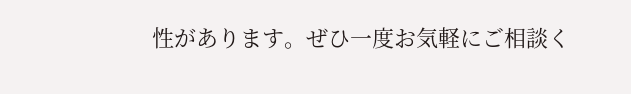性があります。ぜひ一度お気軽にご相談く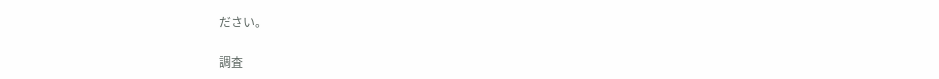ださい。

調査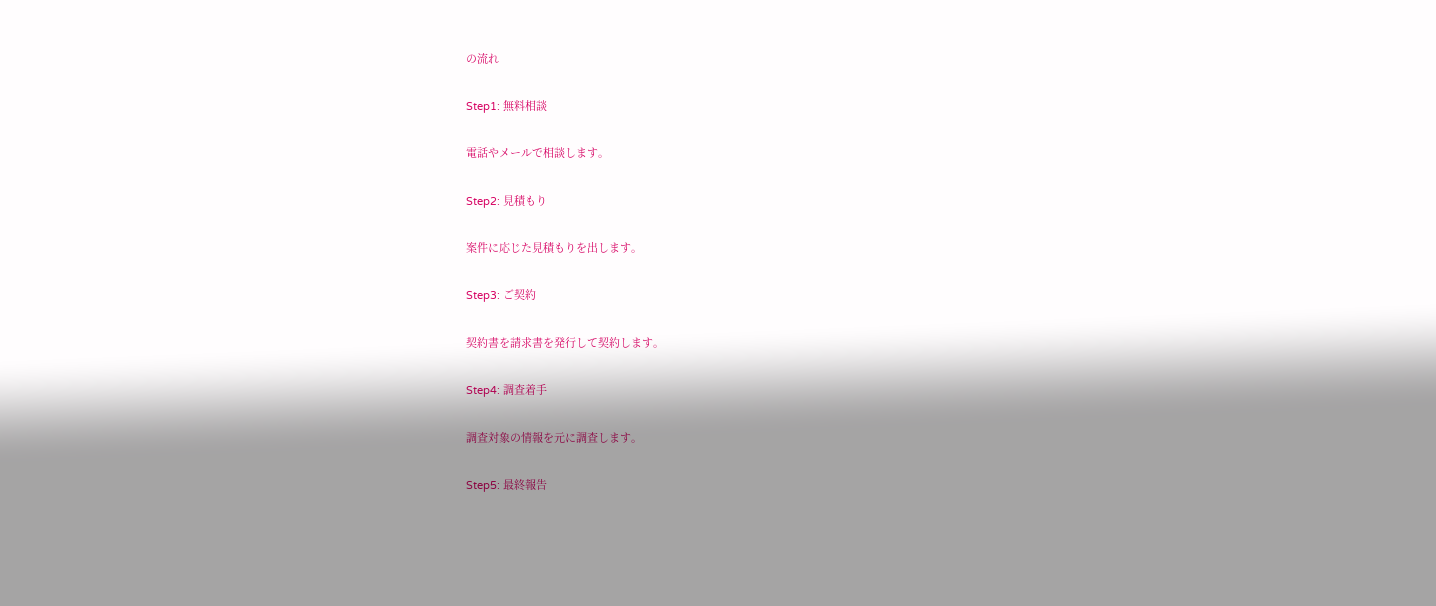の流れ

Step1: 無料相談

電話やメールで相談します。

Step2: 見積もり

案件に応じた見積もりを出します。

Step3: ご契約

契約書を請求書を発行して契約します。

Step4: 調査着手

調査対象の情報を元に調査します。

Step5: 最終報告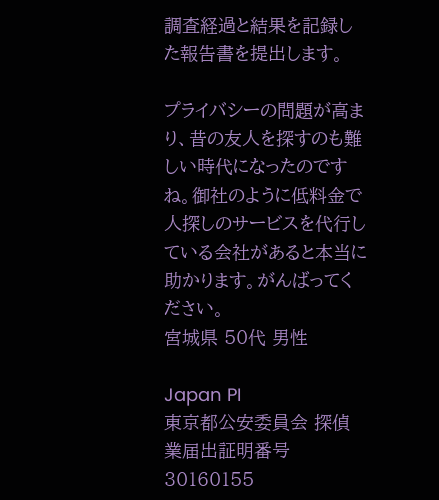調査経過と結果を記録した報告書を提出します。

プライバシーの問題が高まり、昔の友人を探すのも難しい時代になったのですね。御社のように低料金で人探しのサービスを代行している会社があると本当に助かります。がんばってください。
宮城県 50代 男性

Japan PI
東京都公安委員会 探偵業届出証明番号 30160155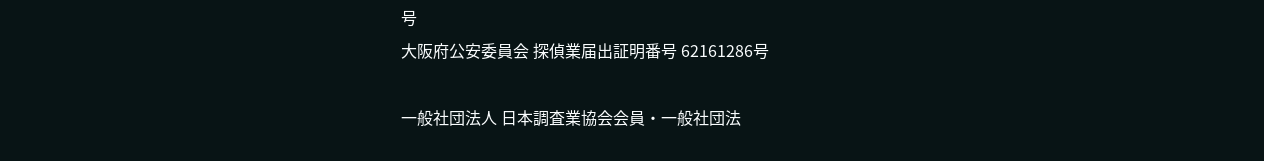号
大阪府公安委員会 探偵業届出証明番号 62161286号

一般社団法人 日本調査業協会会員・一般社団法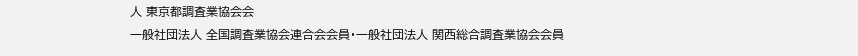人 東京都調査業協会会
一般社団法人 全国調査業協会連合会会員・一般社団法人 関西総合調査業協会会員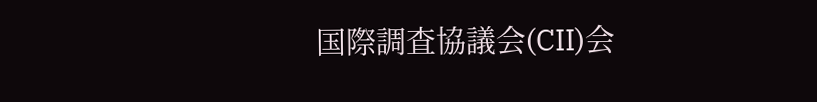国際調査協議会(CII)会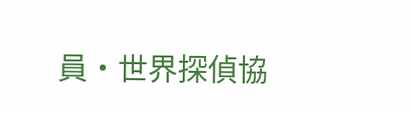員・世界探偵協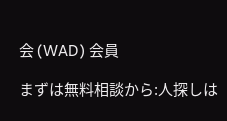会 (WAD) 会員

まずは無料相談から:人探しは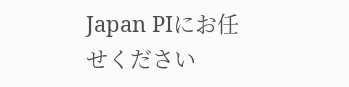Japan PIにお任せください